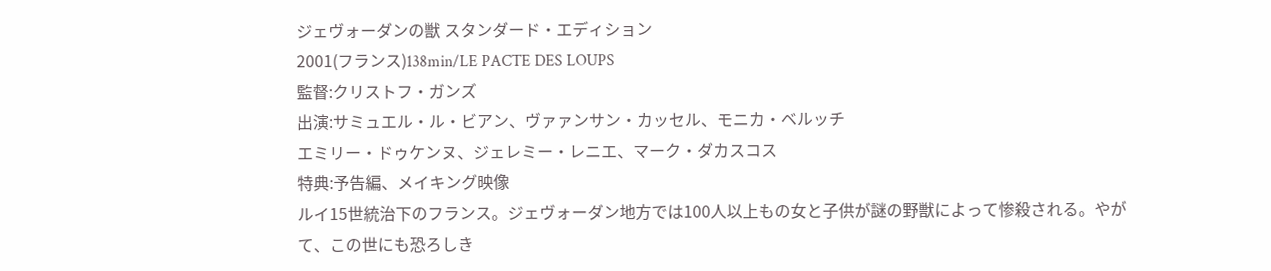ジェヴォーダンの獣 スタンダード・エディション
2001(フランス)138min/LE PACTE DES LOUPS
監督:クリストフ・ガンズ
出演:サミュエル・ル・ビアン、ヴァァンサン・カッセル、モニカ・ベルッチ
エミリー・ドゥケンヌ、ジェレミー・レニエ、マーク・ダカスコス
特典:予告編、メイキング映像
ルイ15世統治下のフランス。ジェヴォーダン地方では100人以上もの女と子供が謎の野獣によって惨殺される。やがて、この世にも恐ろしき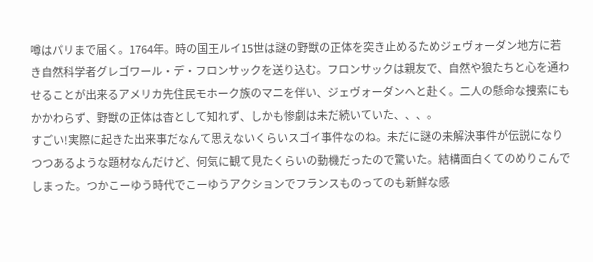噂はパリまで届く。1764年。時の国王ルイ15世は謎の野獣の正体を突き止めるためジェヴォーダン地方に若き自然科学者グレゴワール・デ・フロンサックを送り込む。フロンサックは親友で、自然や狼たちと心を通わせることが出来るアメリカ先住民モホーク族のマニを伴い、ジェヴォーダンへと赴く。二人の懸命な捜索にもかかわらず、野獣の正体は杳として知れず、しかも惨劇は未だ続いていた、、、。
すごい!実際に起きた出来事だなんて思えないくらいスゴイ事件なのね。未だに謎の未解決事件が伝説になりつつあるような題材なんだけど、何気に観て見たくらいの動機だったので驚いた。結構面白くてのめりこんでしまった。つかこーゆう時代でこーゆうアクションでフランスものってのも新鮮な感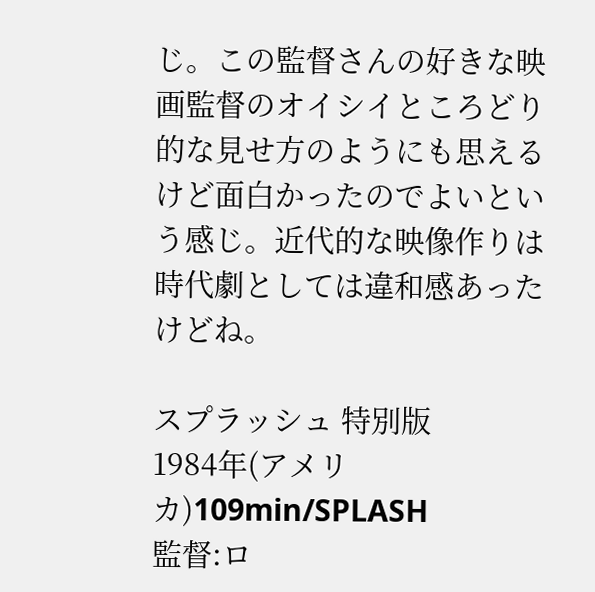じ。この監督さんの好きな映画監督のオイシイところどり的な見せ方のようにも思えるけど面白かったのでよいという感じ。近代的な映像作りは時代劇としては違和感あったけどね。

スプラッシュ 特別版
1984年(アメリカ)109min/SPLASH
監督:ロ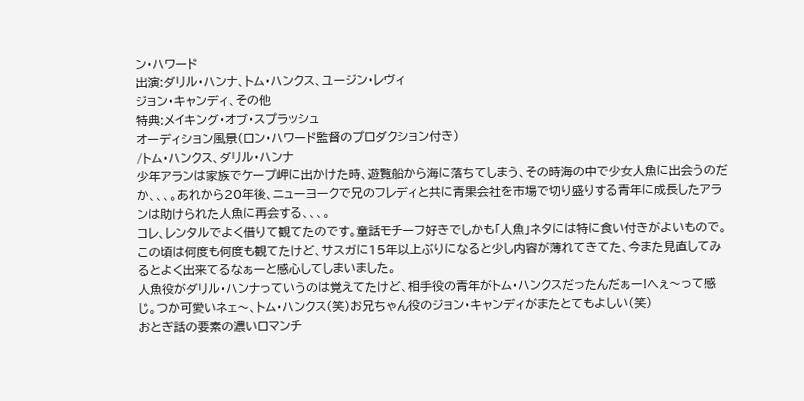ン・ハワード
出演:ダリル・ハンナ、トム・ハンクス、ユージン・レヴィ
ジョン・キャンディ、その他
特典:メイキング・オブ・スプラッシュ
オーディション風景(ロン・ハワード監督のプロダクション付き)
/トム・ハンクス、ダリル・ハンナ
少年アランは家族でケープ岬に出かけた時、遊覧船から海に落ちてしまう、その時海の中で少女人魚に出会うのだか、、、。あれから20年後、ニューヨークで兄のフレディと共に青果会社を市場で切り盛りする青年に成長したアランは助けられた人魚に再会する、、、。
コレ、レンタルでよく借りて観てたのです。童話モチーフ好きでしかも「人魚」ネタには特に食い付きがよいもので。この頃は何度も何度も観てたけど、サスガに15年以上ぶりになると少し内容が薄れてきてた、今また見直してみるとよく出来てるなぁーと感心してしまいました。
人魚役がダリル・ハンナっていうのは覚えてたけど、相手役の青年がトム・ハンクスだったんだぁー!へぇ〜って感じ。つか可愛いネェ〜、トム・ハンクス(笑)お兄ちゃん役のジョン・キャンディがまたとてもよしい(笑)
おとぎ話の要素の濃いロマンチ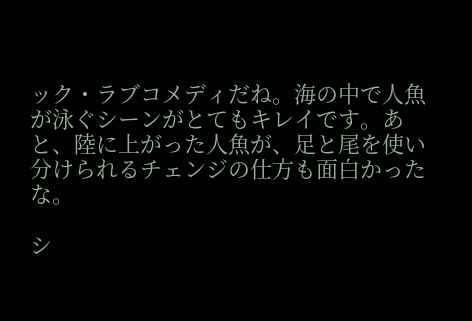ック・ラブコメディだね。海の中で人魚が泳ぐシーンがとてもキレイです。あと、陸に上がった人魚が、足と尾を使い分けられるチェンジの仕方も面白かったな。

シ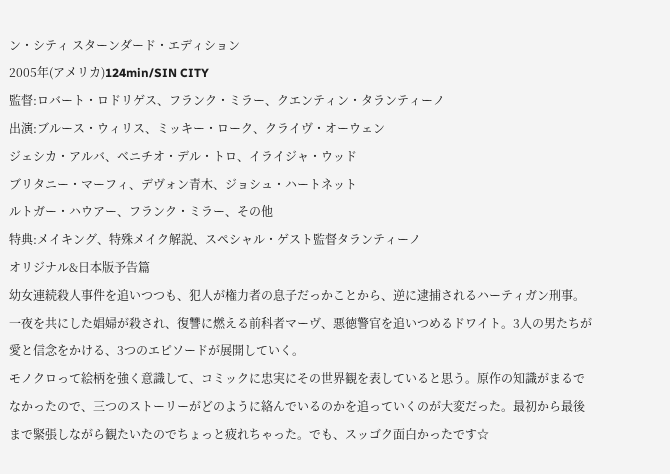ン・シティ スターンダード・エディション
2005年(アメリカ)124min/SIN CITY
監督:ロバート・ロドリゲス、フランク・ミラー、クエンティン・タランティーノ
出演:ブルース・ウィリス、ミッキー・ローク、クライヴ・オーウェン
ジェシカ・アルバ、ベニチオ・デル・トロ、イライジャ・ウッド
ブリタニー・マーフィ、デヴォン青木、ジョシュ・ハートネット
ルトガー・ハウアー、フランク・ミラー、その他
特典:メイキング、特殊メイク解説、スペシャル・ゲスト監督タランティーノ
オリジナル&日本版予告篇
幼女連続殺人事件を追いつつも、犯人が権力者の息子だっかことから、逆に逮捕されるハーティガン刑事。一夜を共にした娼婦が殺され、復讐に燃える前科者マーヴ、悪徳警官を追いつめるドワイト。3人の男たちが愛と信念をかける、3つのエピソードが展開していく。
モノクロって絵柄を強く意識して、コミックに忠実にその世界観を表していると思う。原作の知識がまるでなかったので、三つのストーリーがどのように絡んでいるのかを追っていくのが大変だった。最初から最後まで緊張しながら観たいたのでちょっと疲れちゃった。でも、スッゴク面白かったです☆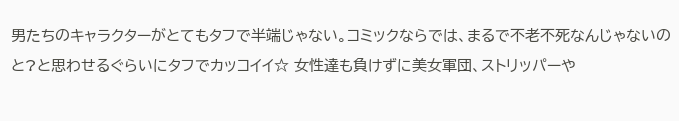男たちのキャラクターがとてもタフで半端じゃない。コミックならでは、まるで不老不死なんじゃないのと?と思わせるぐらいにタフでカッコイイ☆ 女性達も負けずに美女軍団、ストリッパーや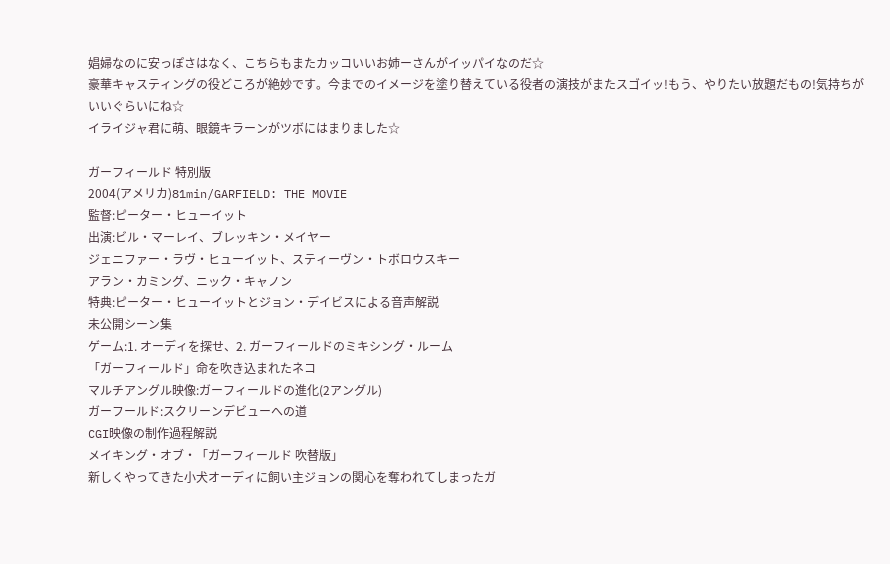娼婦なのに安っぽさはなく、こちらもまたカッコいいお姉ーさんがイッパイなのだ☆
豪華キャスティングの役どころが絶妙です。今までのイメージを塗り替えている役者の演技がまたスゴイッ!もう、やりたい放題だもの!気持ちがいいぐらいにね☆
イライジャ君に萌、眼鏡キラーンがツボにはまりました☆

ガーフィールド 特別版
2004(アメリカ)81min/GARFIELD: THE MOVIE
監督:ピーター・ヒューイット
出演:ビル・マーレイ、ブレッキン・メイヤー
ジェニファー・ラヴ・ヒューイット、スティーヴン・トボロウスキー
アラン・カミング、ニック・キャノン
特典:ピーター・ヒューイットとジョン・デイビスによる音声解説
未公開シーン集
ゲーム:1. オーディを探せ、2. ガーフィールドのミキシング・ルーム
「ガーフィールド」命を吹き込まれたネコ
マルチアングル映像:ガーフィールドの進化(2アングル)
ガーフールド:スクリーンデビューへの道
CGI映像の制作過程解説
メイキング・オブ・「ガーフィールド 吹替版」
新しくやってきた小犬オーディに飼い主ジョンの関心を奪われてしまったガ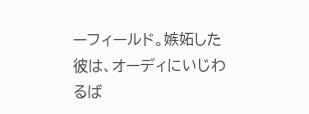ーフィールド。嫉妬した彼は、オーディにいじわるば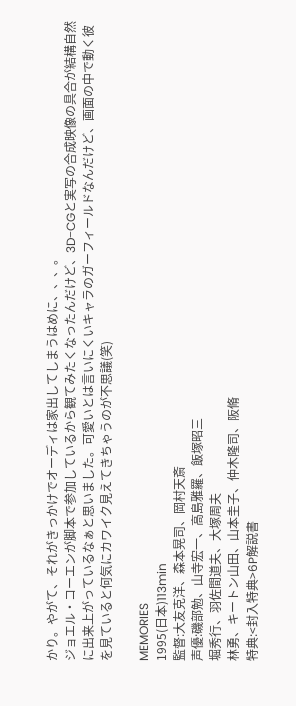かり。やがて、それがきっかけでオーディは家出してしまうはめに、、、。
ジョエル・コーエンが脚本で参加しているから観てみたくなったんだけど、3D−CGと実写の合成映像の具合が結構自然に出来上がっているなぁと思いました。可愛いとは言いにくいキャラのガーフィールドなんだけど、画面の中で動く彼を見ていると何気にカワイク見えてきちゃうのが不思議(笑)

MEMORIES
1995(日本)113min
監督:大友克洋、森本晃司、岡村天斎
声優:磯部勉、山寺宏一、高島雅羅、飯塚昭三
堀秀行、羽佐間道夫、大塚周夫
林勇、キートン山田、山本圭子、仲木隆司、阪脩
特典:<封入特典>6P解説書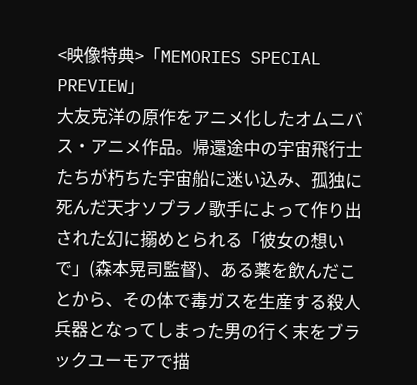<映像特典>「MEMORIES SPECIAL PREVIEW」
大友克洋の原作をアニメ化したオムニバス・アニメ作品。帰還途中の宇宙飛行士たちが朽ちた宇宙船に迷い込み、孤独に死んだ天才ソプラノ歌手によって作り出された幻に搦めとられる「彼女の想いで」(森本晃司監督)、ある薬を飲んだことから、その体で毒ガスを生産する殺人兵器となってしまった男の行く末をブラックユーモアで描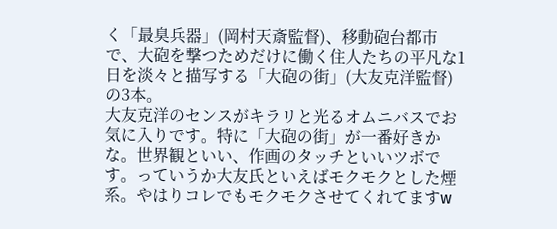く「最臭兵器」(岡村天斎監督)、移動砲台都市で、大砲を撃つためだけに働く住人たちの平凡な1日を淡々と描写する「大砲の街」(大友克洋監督)の3本。
大友克洋のセンスがキラリと光るオムニバスでお気に入りです。特に「大砲の街」が一番好きかな。世界観といい、作画のタッチといいツボです。っていうか大友氏といえばモクモクとした煙系。やはりコレでもモクモクさせてくれてますw